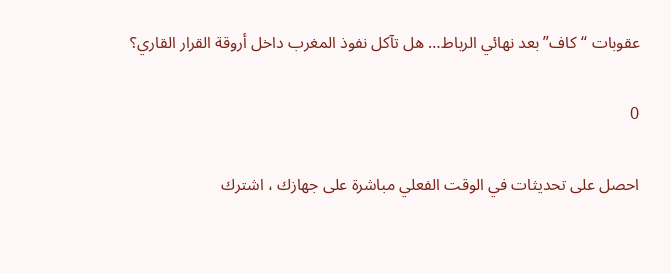عقوبات “كاف” بعد نهائي الرباط… هل تآكل نفوذ المغرب داخل أروقة القرار القاري؟

0

احصل على تحديثات في الوقت الفعلي مباشرة على جهازك ، اشترك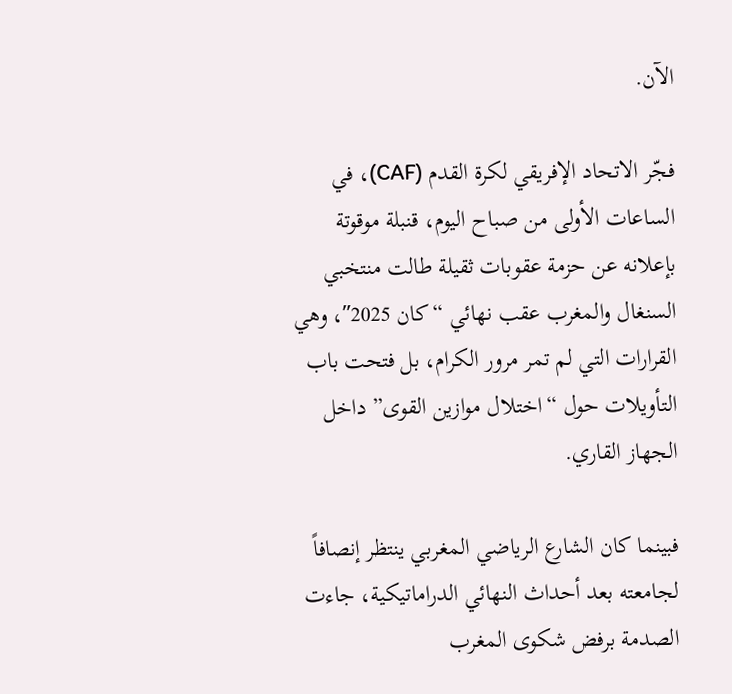الآن.

فجّر الاتحاد الإفريقي لكرة القدم (CAF)، في الساعات الأولى من صباح اليوم، قنبلة موقوتة بإعلانه عن حزمة عقوبات ثقيلة طالت منتخبي السنغال والمغرب عقب نهائي “كان 2025″، وهي القرارات التي لم تمر مرور الكرام، بل فتحت باب التأويلات حول “اختلال موازين القوى” داخل الجهاز القاري.

فبينما كان الشارع الرياضي المغربي ينتظر إنصافاً لجامعته بعد أحداث النهائي الدراماتيكية، جاءت الصدمة برفض شكوى المغرب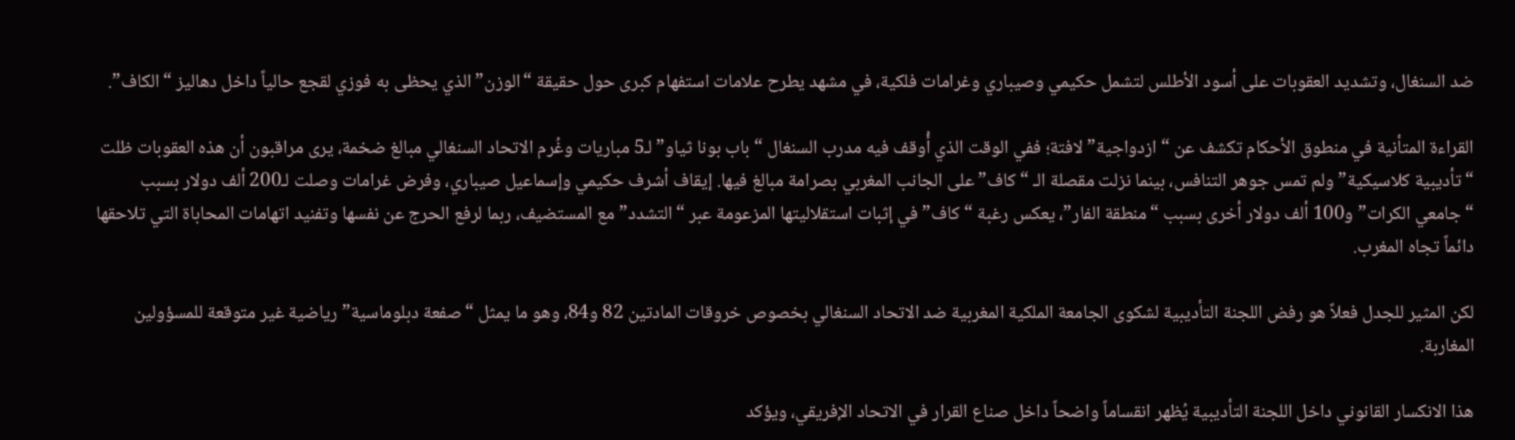ضد السنغال، وتشديد العقوبات على أسود الأطلس لتشمل حكيمي وصيباري وغرامات فلكية، في مشهد يطرح علامات استفهام كبرى حول حقيقة “الوزن” الذي يحظى به فوزي لقجع حالياً داخل دهاليز “الكاف”.

القراءة المتأنية في منطوق الأحكام تكشف عن “ازدواجية” لافتة؛ ففي الوقت الذي أُوقف فيه مدرب السنغال “باب بونا ثياو” لـ5 مباريات وغُرم الاتحاد السنغالي مبالغ ضخمة، يرى مراقبون أن هذه العقوبات ظلت “تأديبية كلاسيكية” ولم تمس جوهر التنافس، بينما نزلت مقصلة الـ “كاف” على الجانب المغربي بصرامة مبالغ فيها. إيقاف أشرف حكيمي وإسماعيل صيباري، وفرض غرامات وصلت لـ200 ألف دولار بسبب “جامعي الكرات” و100 ألف دولار أخرى بسبب “منطقة الفار”، يعكس رغبة “كاف” في إثبات استقلاليتها المزعومة عبر “التشدد” مع المستضيف، ربما لرفع الحرج عن نفسها وتفنيد اتهامات المحاباة التي تلاحقها دائماً تجاه المغرب.

لكن المثير للجدل فعلاً هو رفض اللجنة التأديبية لشكوى الجامعة الملكية المغربية ضد الاتحاد السنغالي بخصوص خروقات المادتين 82 و84، وهو ما يمثل “صفعة دبلوماسية” رياضية غير متوقعة للمسؤولين المغاربة.

هذا الانكسار القانوني داخل اللجنة التأديبية يُظهر انقساماً واضحاً داخل صناع القرار في الاتحاد الإفريقي، ويؤكد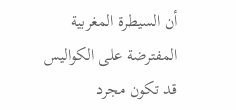أن السيطرة المغربية المفترضة على الكواليس قد تكون مجرد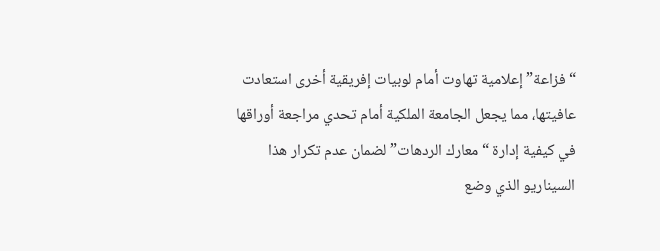“فزاعة” إعلامية تهاوت أمام لوبيات إفريقية أخرى استعادت عافيتها، مما يجعل الجامعة الملكية أمام تحدي مراجعة أوراقها في كيفية إدارة “معارك الردهات” لضمان عدم تكرار هذا السيناريو الذي وضع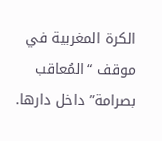الكرة المغربية في موقف “المُعاقب بصرامة” داخل دارها.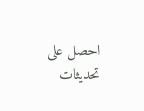احصل على تحديثات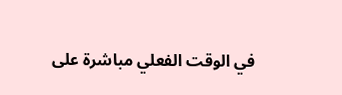في الوقت الفعلي مباشرة على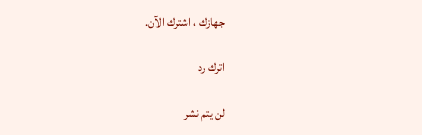جهازك ، اشترك الآن.

اترك رد

لن يتم نشر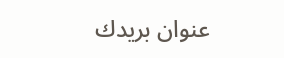عنوان بريدك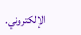الإلكتروني.